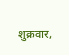शुक्रवार,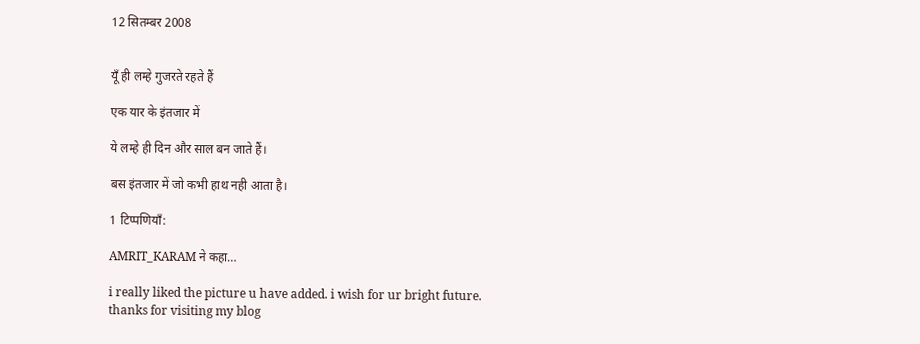12 सितम्बर 2008


यूँ ही लम्हे गुजरते रहते हैं

एक यार के इंतजार में

ये लम्हे ही दिन और साल बन जाते हैं।

बस इंतजार में जो कभी हाथ नही आता है।

1 टिप्पणियाँ:

AMRIT_KARAM ने कहा…

i really liked the picture u have added. i wish for ur bright future.
thanks for visiting my blog